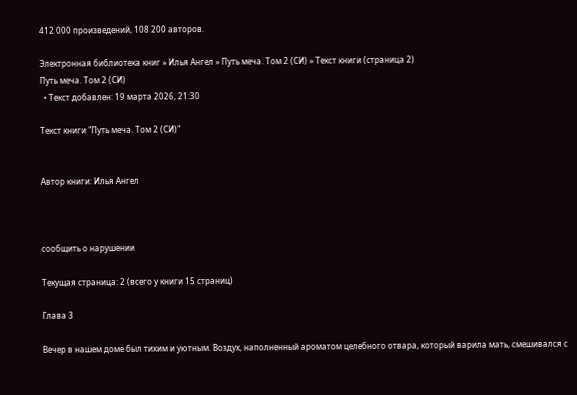412 000 произведений, 108 200 авторов.

Электронная библиотека книг » Илья Ангел » Путь меча. Том 2 (СИ) » Текст книги (страница 2)
Путь меча. Том 2 (СИ)
  • Текст добавлен: 19 марта 2026, 21:30

Текст книги "Путь меча. Том 2 (СИ)"


Автор книги: Илья Ангел



сообщить о нарушении

Текущая страница: 2 (всего у книги 15 страниц)

Глава 3

Вечер в нашем доме был тихим и уютным. Воздух, наполненный ароматом целебного отвара, который варила мать, смешивался с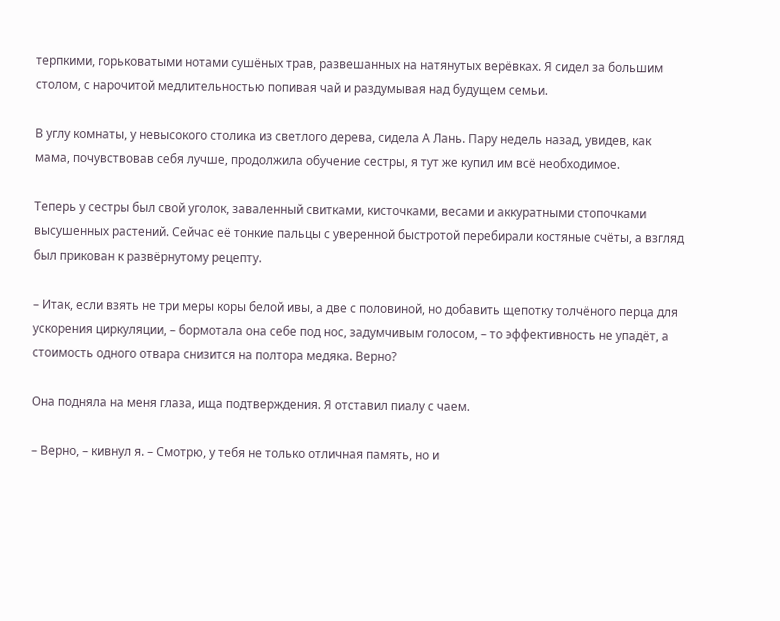терпкими, горьковатыми нотами сушёных трав, развешанных на натянутых верёвках. Я сидел за большим столом, с нарочитой медлительностью попивая чай и раздумывая над будущем семьи.

В углу комнаты, у невысокого столика из светлого дерева, сидела А Лань. Пару недель назад, увидев, как мама, почувствовав себя лучше, продолжила обучение сестры, я тут же купил им всё необходимое.

Теперь у сестры был свой уголок, заваленный свитками, кисточками, весами и аккуратными стопочками высушенных растений. Сейчас её тонкие пальцы с уверенной быстротой перебирали костяные счёты, а взгляд был прикован к развёрнутому рецепту.

– Итак, если взять не три меры коры белой ивы, а две с половиной, но добавить щепотку толчёного перца для ускорения циркуляции, – бормотала она себе под нос, задумчивым голосом, – то эффективность не упадёт, а стоимость одного отвара снизится на полтора медяка. Верно?

Она подняла на меня глаза, ища подтверждения. Я отставил пиалу с чаем.

– Верно, – кивнул я. – Смотрю, у тебя не только отличная память, но и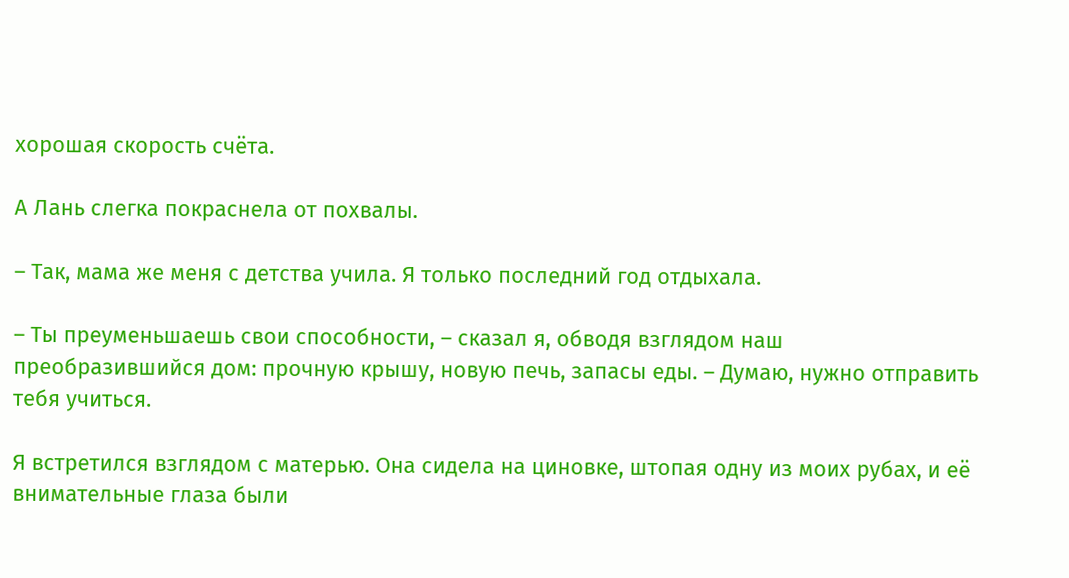хорошая скорость счёта.

А Лань слегка покраснела от похвалы.

– Так, мама же меня с детства учила. Я только последний год отдыхала.

– Ты преуменьшаешь свои способности, – сказал я, обводя взглядом наш преобразившийся дом: прочную крышу, новую печь, запасы еды. – Думаю, нужно отправить тебя учиться.

Я встретился взглядом с матерью. Она сидела на циновке, штопая одну из моих рубах, и её внимательные глаза были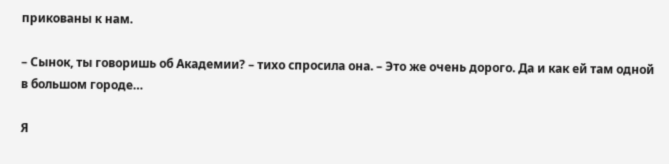прикованы к нам.

– Сынок, ты говоришь об Академии? – тихо спросила она. – Это же очень дорого. Да и как ей там одной в большом городе…

Я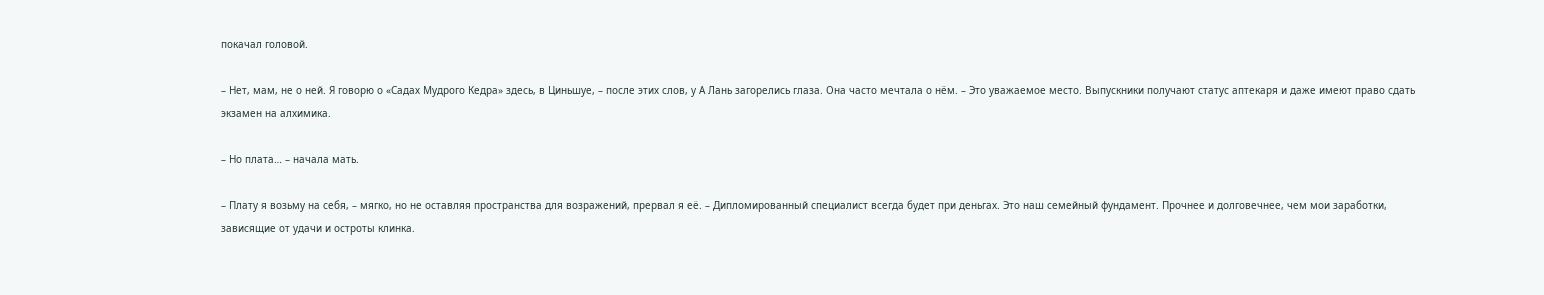покачал головой.

– Нет, мам, не о ней. Я говорю о «Садах Мудрого Кедра» здесь, в Циньшуе, – после этих слов, у А Лань загорелись глаза. Она часто мечтала о нём. – Это уважаемое место. Выпускники получают статус аптекаря и даже имеют право сдать экзамен на алхимика.

– Но плата… – начала мать.

– Плату я возьму на себя, – мягко, но не оставляя пространства для возражений, прервал я её. – Дипломированный специалист всегда будет при деньгах. Это наш семейный фундамент. Прочнее и долговечнее, чем мои заработки, зависящие от удачи и остроты клинка.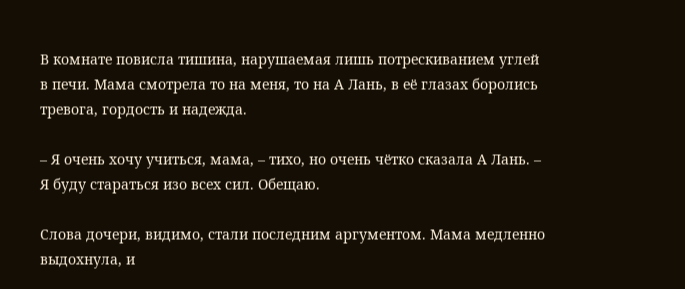В комнате повисла тишина, нарушаемая лишь потрескиванием углей в печи. Мама смотрела то на меня, то на А Лань, в её глазах боролись тревога, гордость и надежда.

– Я очень хочу учиться, мама, – тихо, но очень чётко сказала А Лань. – Я буду стараться изо всех сил. Обещаю.

Слова дочери, видимо, стали последним аргументом. Мама медленно выдохнула, и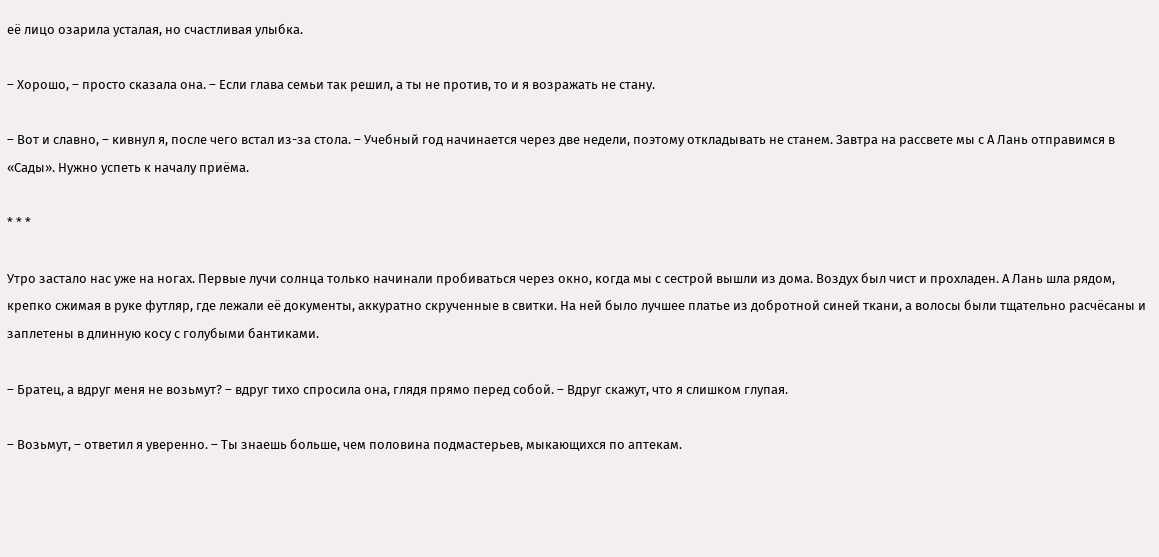её лицо озарила усталая, но счастливая улыбка.

– Хорошо, – просто сказала она. – Если глава семьи так решил, а ты не против, то и я возражать не стану.

– Вот и славно, – кивнул я, после чего встал из-за стола. – Учебный год начинается через две недели, поэтому откладывать не станем. Завтра на рассвете мы с А Лань отправимся в «Сады». Нужно успеть к началу приёма.

* * *

Утро застало нас уже на ногах. Первые лучи солнца только начинали пробиваться через окно, когда мы с сестрой вышли из дома. Воздух был чист и прохладен. А Лань шла рядом, крепко сжимая в руке футляр, где лежали её документы, аккуратно скрученные в свитки. На ней было лучшее платье из добротной синей ткани, а волосы были тщательно расчёсаны и заплетены в длинную косу с голубыми бантиками.

– Братец, а вдруг меня не возьмут? – вдруг тихо спросила она, глядя прямо перед собой. – Вдруг скажут, что я слишком глупая.

– Возьмут, – ответил я уверенно. – Ты знаешь больше, чем половина подмастерьев, мыкающихся по аптекам.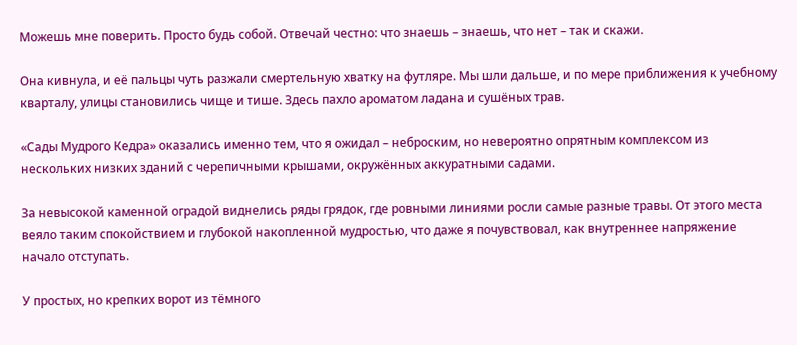Можешь мне поверить. Просто будь собой. Отвечай честно: что знаешь – знаешь, что нет – так и скажи.

Она кивнула, и её пальцы чуть разжали смертельную хватку на футляре. Мы шли дальше, и по мере приближения к учебному кварталу, улицы становились чище и тише. Здесь пахло ароматом ладана и сушёных трав.

«Сады Мудрого Кедра» оказались именно тем, что я ожидал – неброским, но невероятно опрятным комплексом из нескольких низких зданий с черепичными крышами, окружённых аккуратными садами.

За невысокой каменной оградой виднелись ряды грядок, где ровными линиями росли самые разные травы. От этого места веяло таким спокойствием и глубокой накопленной мудростью, что даже я почувствовал, как внутреннее напряжение начало отступать.

У простых, но крепких ворот из тёмного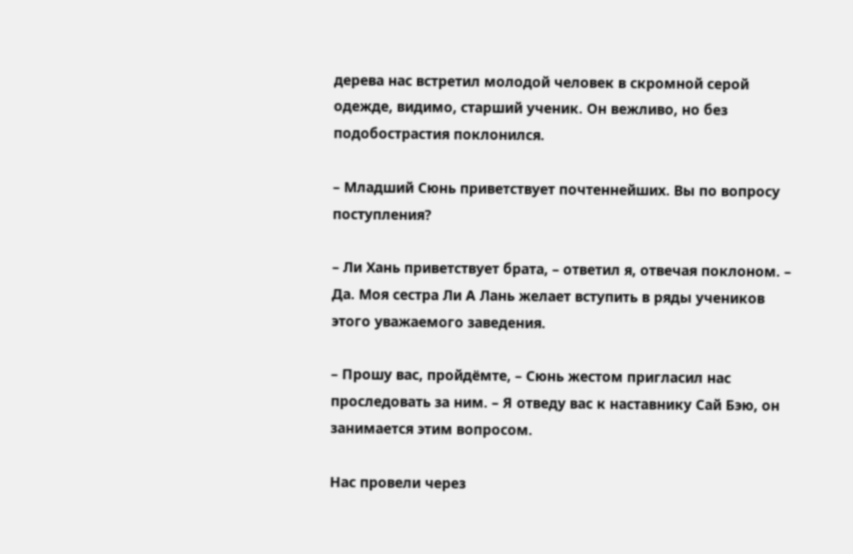дерева нас встретил молодой человек в скромной серой одежде, видимо, старший ученик. Он вежливо, но без подобострастия поклонился.

– Младший Сюнь приветствует почтеннейших. Вы по вопросу поступления?

– Ли Хань приветствует брата, – ответил я, отвечая поклоном. – Да. Моя сестра Ли А Лань желает вступить в ряды учеников этого уважаемого заведения.

– Прошу вас, пройдёмте, – Сюнь жестом пригласил нас проследовать за ним. – Я отведу вас к наставнику Сай Бэю, он занимается этим вопросом.

Нас провели через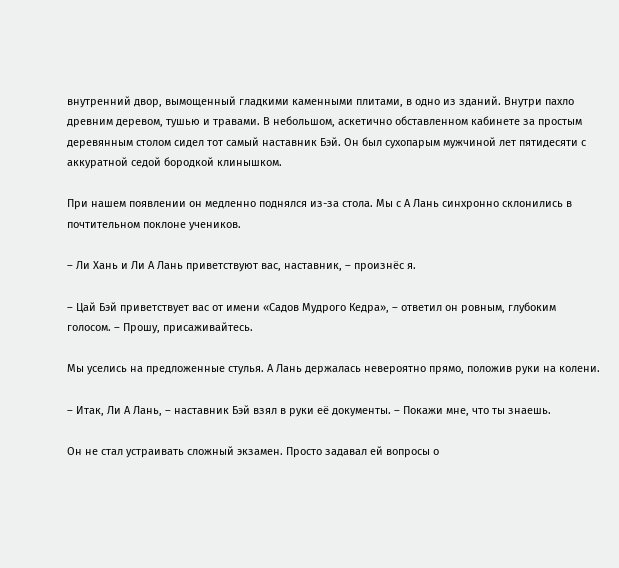внутренний двор, вымощенный гладкими каменными плитами, в одно из зданий. Внутри пахло древним деревом, тушью и травами. В небольшом, аскетично обставленном кабинете за простым деревянным столом сидел тот самый наставник Бэй. Он был сухопарым мужчиной лет пятидесяти с аккуратной седой бородкой клинышком.

При нашем появлении он медленно поднялся из-за стола. Мы с А Лань синхронно склонились в почтительном поклоне учеников.

– Ли Хань и Ли А Лань приветствуют вас, наставник, – произнёс я.

– Цай Бэй приветствует вас от имени «Садов Мудрого Кедра», – ответил он ровным, глубоким голосом. – Прошу, присаживайтесь.

Мы уселись на предложенные стулья. А Лань держалась невероятно прямо, положив руки на колени.

– Итак, Ли А Лань, – наставник Бэй взял в руки её документы. – Покажи мне, что ты знаешь.

Он не стал устраивать сложный экзамен. Просто задавал ей вопросы о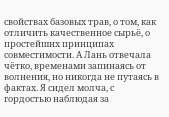свойствах базовых трав, о том, как отличить качественное сырьё, о простейших принципах совместимости. А Лань отвечала чётко, временами запинаясь от волнения, но никогда не путаясь в фактах. Я сидел молча, с гордостью наблюдая за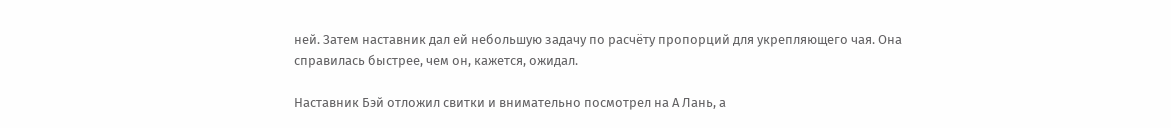ней. Затем наставник дал ей небольшую задачу по расчёту пропорций для укрепляющего чая. Она справилась быстрее, чем он, кажется, ожидал.

Наставник Бэй отложил свитки и внимательно посмотрел на А Лань, а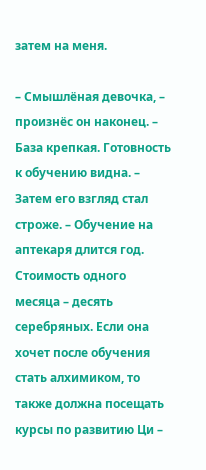затем на меня.

– Смышлёная девочка, – произнёс он наконец. – База крепкая. Готовность к обучению видна. – Затем его взгляд стал строже. – Обучение на аптекаря длится год. Стоимость одного месяца – десять серебряных. Если она хочет после обучения стать алхимиком, то также должна посещать курсы по развитию Ци –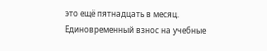это ещё пятнадцать в месяц. Единовременный взнос на учебные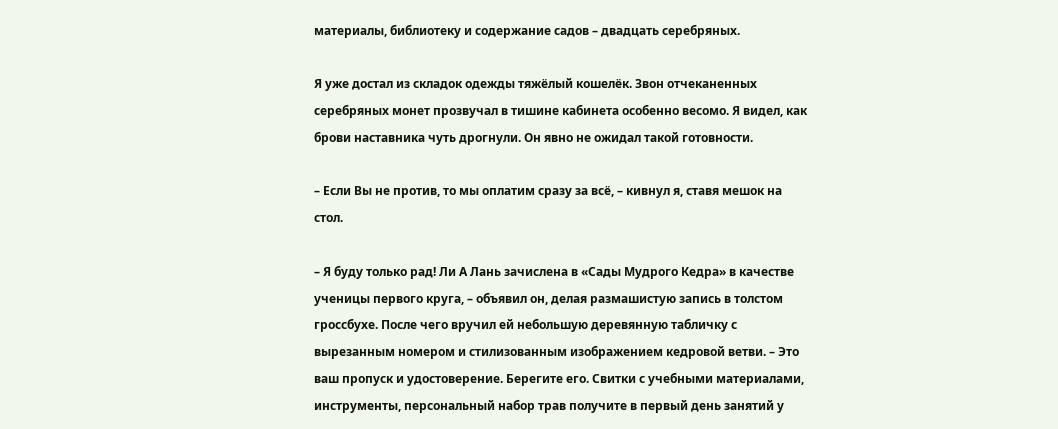материалы, библиотеку и содержание садов – двадцать серебряных.

Я уже достал из складок одежды тяжёлый кошелёк. Звон отчеканенных серебряных монет прозвучал в тишине кабинета особенно весомо. Я видел, как брови наставника чуть дрогнули. Он явно не ожидал такой готовности.

– Если Вы не против, то мы оплатим сразу за всё, – кивнул я, ставя мешок на стол.

– Я буду только рад! Ли А Лань зачислена в «Сады Мудрого Кедра» в качестве ученицы первого круга, – объявил он, делая размашистую запись в толстом гроссбухе. После чего вручил ей небольшую деревянную табличку с вырезанным номером и стилизованным изображением кедровой ветви. – Это ваш пропуск и удостоверение. Берегите его. Свитки с учебными материалами, инструменты, персональный набор трав получите в первый день занятий у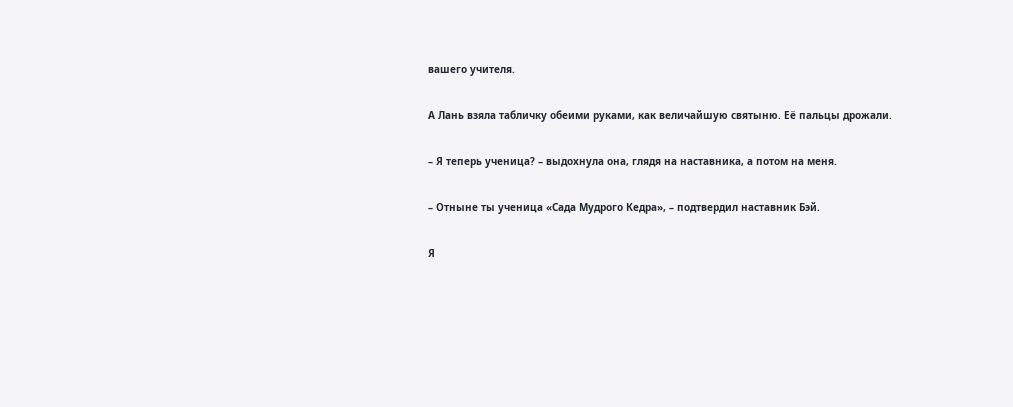вашего учителя.

А Лань взяла табличку обеими руками, как величайшую святыню. Её пальцы дрожали.

– Я теперь ученица? – выдохнула она, глядя на наставника, а потом на меня.

– Отныне ты ученица «Сада Мудрого Кедра», – подтвердил наставник Бэй.

Я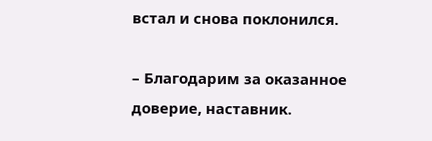встал и снова поклонился.

– Благодарим за оказанное доверие, наставник.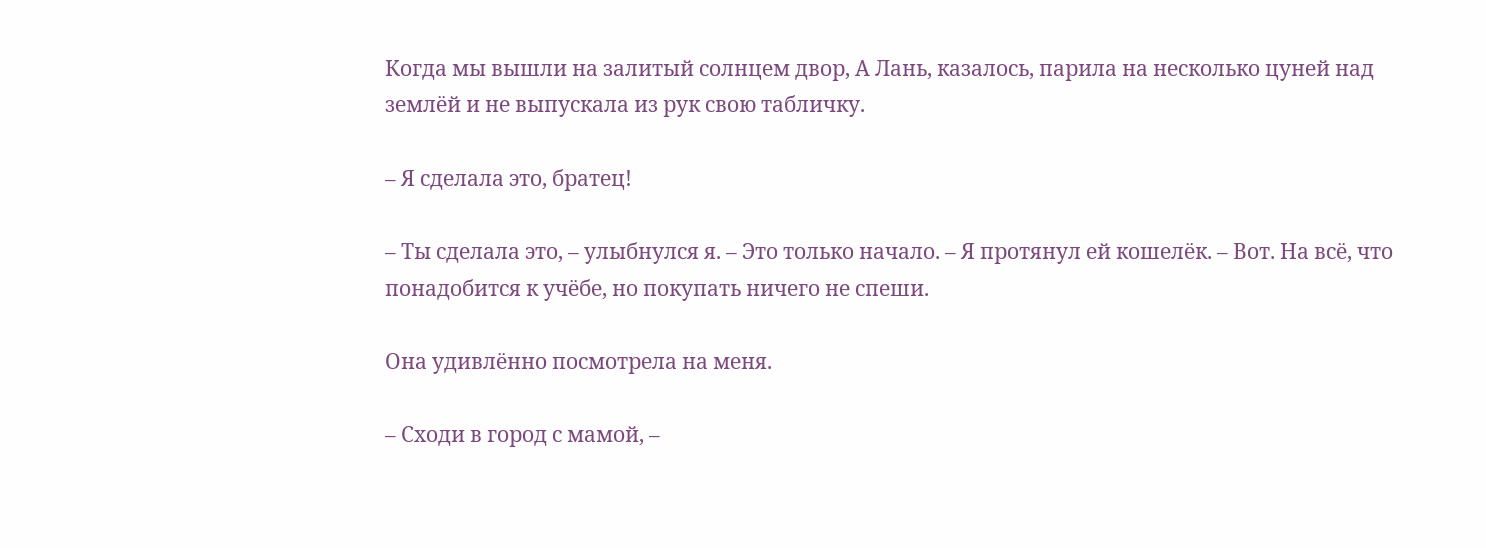Когда мы вышли на залитый солнцем двор, А Лань, казалось, парила на несколько цуней над землёй и не выпускала из рук свою табличку.

– Я сделала это, братец!

– Ты сделала это, – улыбнулся я. – Это только начало. – Я протянул ей кошелёк. – Вот. На всё, что понадобится к учёбе, но покупать ничего не спеши.

Она удивлённо посмотрела на меня.

– Сходи в город с мамой, –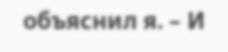объяснил я. – И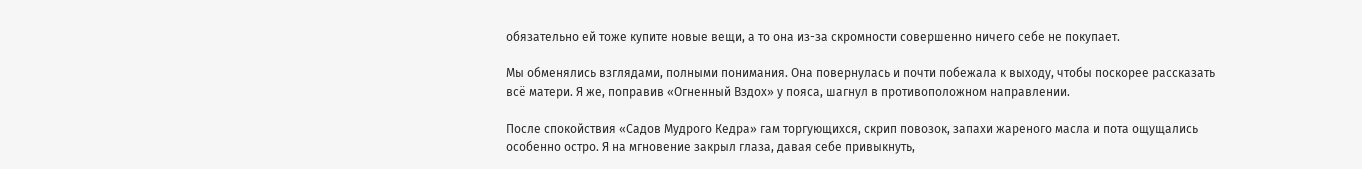обязательно ей тоже купите новые вещи, а то она из-за скромности совершенно ничего себе не покупает.

Мы обменялись взглядами, полными понимания. Она повернулась и почти побежала к выходу, чтобы поскорее рассказать всё матери. Я же, поправив «Огненный Вздох» у пояса, шагнул в противоположном направлении.

После спокойствия «Садов Мудрого Кедра» гам торгующихся, скрип повозок, запахи жареного масла и пота ощущались особенно остро. Я на мгновение закрыл глаза, давая себе привыкнуть,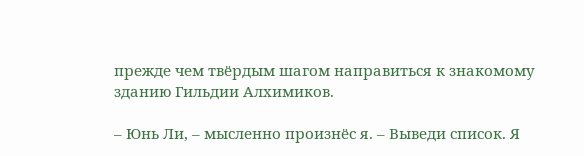прежде чем твёрдым шагом направиться к знакомому зданию Гильдии Алхимиков.

– Юнь Ли, – мысленно произнёс я. – Выведи список. Я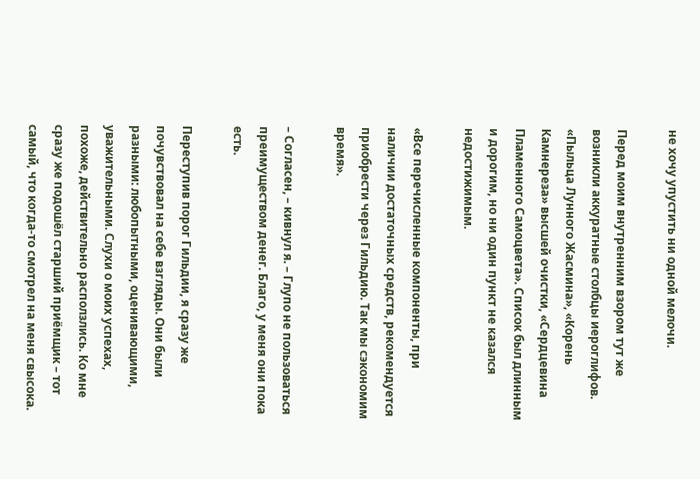не хочу упустить ни одной мелочи.

Перед моим внутренним взором тут же возникли аккуратные столбцы иероглифов. «Пыльца Лунного Жасмина», «Корень Камнереза» высшей очистки, «Сердцевина Пламенного Самоцвета». Список был длинным и дорогим, но ни один пункт не казался недостижимым.

«Все перечисленные компоненты, при наличии достаточных средств, рекомендуется приобрести через Гильдию. Так мы сэкономим время».

– Согласен, – кивнул я. – Глупо не пользоваться преимуществом денег. Благо, у меня они пока есть.

Переступив порог Гильдии, я сразу же почувствовал на себе взгляды. Они были разными: любопытными, оценивающими, уважительными. Слухи о моих успехах, похоже, действительно расползлись. Ко мне сразу же подошёл старший приёмщик – тот самый, что когда-то смотрел на меня свысока.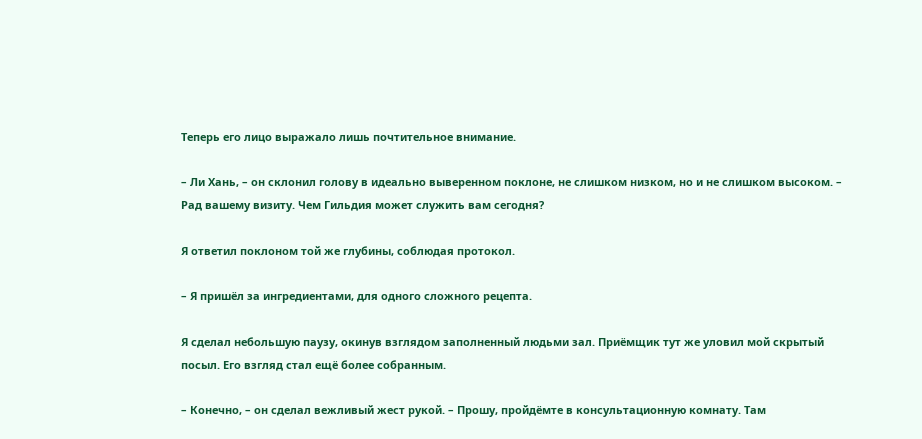Теперь его лицо выражало лишь почтительное внимание.

– Ли Хань, – он склонил голову в идеально выверенном поклоне, не слишком низком, но и не слишком высоком. – Рад вашему визиту. Чем Гильдия может служить вам сегодня?

Я ответил поклоном той же глубины, соблюдая протокол.

– Я пришёл за ингредиентами, для одного сложного рецепта.

Я сделал небольшую паузу, окинув взглядом заполненный людьми зал. Приёмщик тут же уловил мой скрытый посыл. Его взгляд стал ещё более собранным.

– Конечно, – он сделал вежливый жест рукой. – Прошу, пройдёмте в консультационную комнату. Там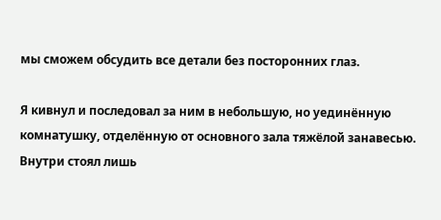мы сможем обсудить все детали без посторонних глаз.

Я кивнул и последовал за ним в небольшую, но уединённую комнатушку, отделённую от основного зала тяжёлой занавесью. Внутри стоял лишь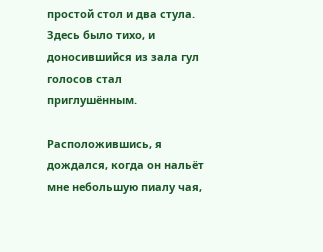простой стол и два стула. Здесь было тихо, и доносившийся из зала гул голосов стал приглушённым.

Расположившись, я дождался, когда он нальёт мне небольшую пиалу чая,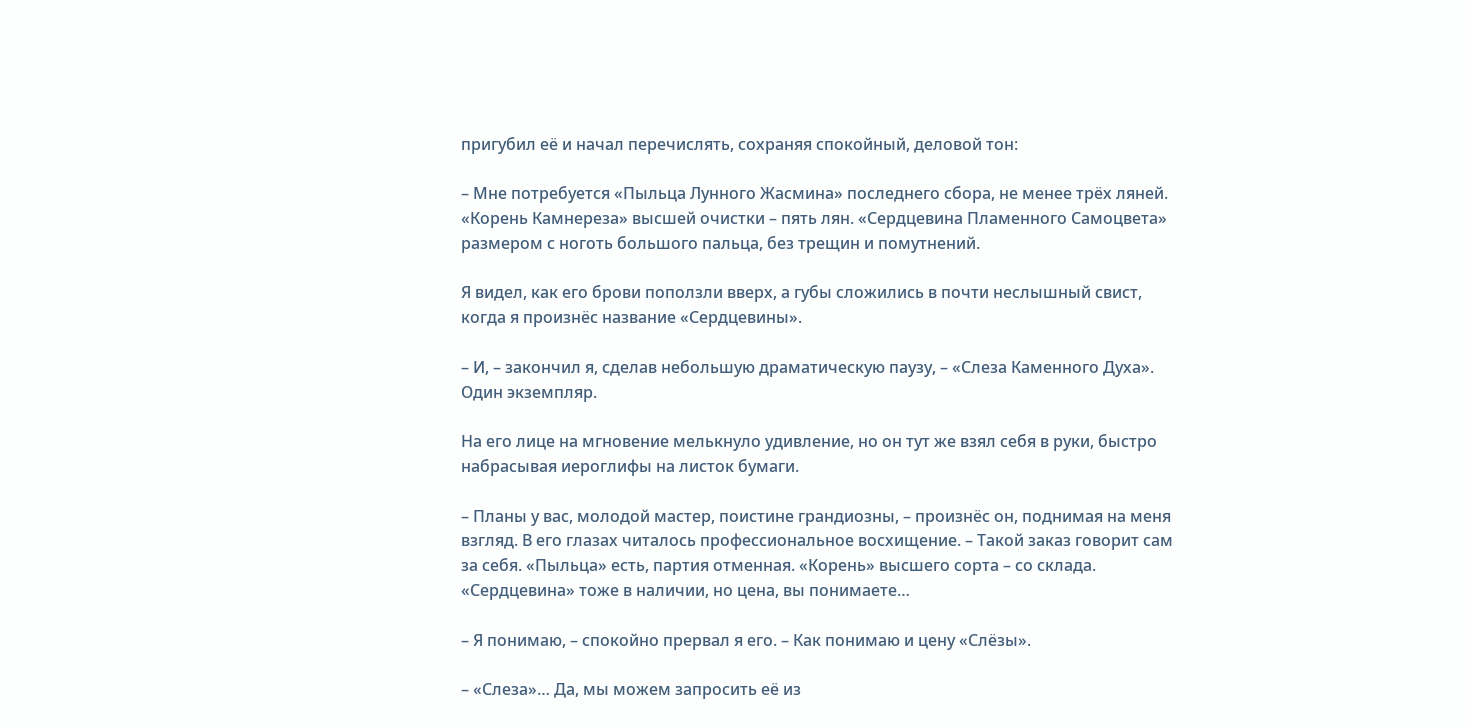пригубил её и начал перечислять, сохраняя спокойный, деловой тон:

– Мне потребуется «Пыльца Лунного Жасмина» последнего сбора, не менее трёх ляней. «Корень Камнереза» высшей очистки – пять лян. «Сердцевина Пламенного Самоцвета» размером с ноготь большого пальца, без трещин и помутнений.

Я видел, как его брови поползли вверх, а губы сложились в почти неслышный свист, когда я произнёс название «Сердцевины».

– И, – закончил я, сделав небольшую драматическую паузу, – «Слеза Каменного Духа». Один экземпляр.

На его лице на мгновение мелькнуло удивление, но он тут же взял себя в руки, быстро набрасывая иероглифы на листок бумаги.

– Планы у вас, молодой мастер, поистине грандиозны, – произнёс он, поднимая на меня взгляд. В его глазах читалось профессиональное восхищение. – Такой заказ говорит сам за себя. «Пыльца» есть, партия отменная. «Корень» высшего сорта – со склада. «Сердцевина» тоже в наличии, но цена, вы понимаете…

– Я понимаю, – спокойно прервал я его. – Как понимаю и цену «Слёзы».

– «Слеза»… Да, мы можем запросить её из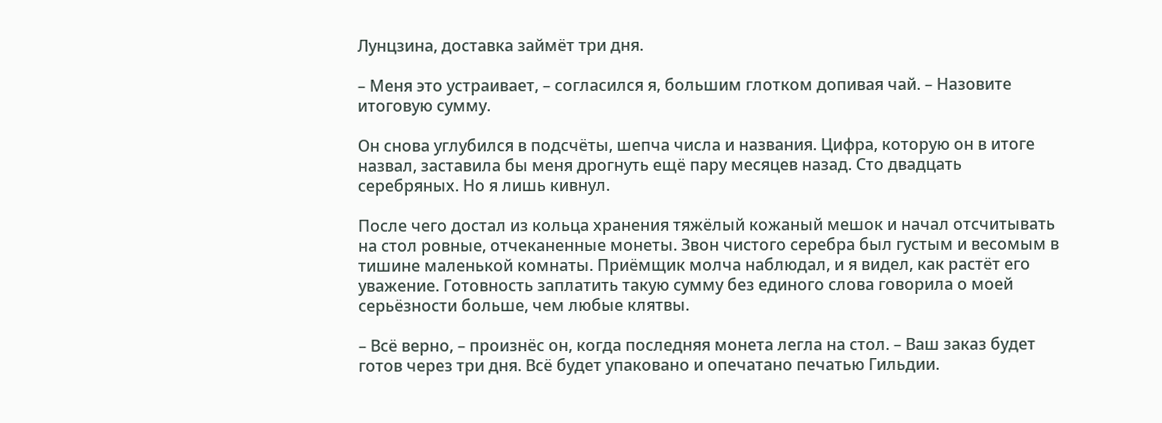Лунцзина, доставка займёт три дня.

– Меня это устраивает, – согласился я, большим глотком допивая чай. – Назовите итоговую сумму.

Он снова углубился в подсчёты, шепча числа и названия. Цифра, которую он в итоге назвал, заставила бы меня дрогнуть ещё пару месяцев назад. Сто двадцать серебряных. Но я лишь кивнул.

После чего достал из кольца хранения тяжёлый кожаный мешок и начал отсчитывать на стол ровные, отчеканенные монеты. Звон чистого серебра был густым и весомым в тишине маленькой комнаты. Приёмщик молча наблюдал, и я видел, как растёт его уважение. Готовность заплатить такую сумму без единого слова говорила о моей серьёзности больше, чем любые клятвы.

– Всё верно, – произнёс он, когда последняя монета легла на стол. – Ваш заказ будет готов через три дня. Всё будет упаковано и опечатано печатью Гильдии.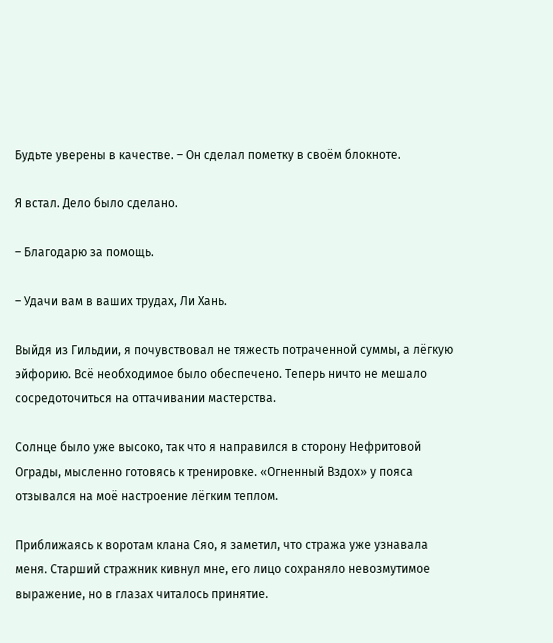Будьте уверены в качестве. – Он сделал пометку в своём блокноте.

Я встал. Дело было сделано.

– Благодарю за помощь.

– Удачи вам в ваших трудах, Ли Хань.

Выйдя из Гильдии, я почувствовал не тяжесть потраченной суммы, а лёгкую эйфорию. Всё необходимое было обеспечено. Теперь ничто не мешало сосредоточиться на оттачивании мастерства.

Солнце было уже высоко, так что я направился в сторону Нефритовой Ограды, мысленно готовясь к тренировке. «Огненный Вздох» у пояса отзывался на моё настроение лёгким теплом.

Приближаясь к воротам клана Сяо, я заметил, что стража уже узнавала меня. Старший стражник кивнул мне, его лицо сохраняло невозмутимое выражение, но в глазах читалось принятие.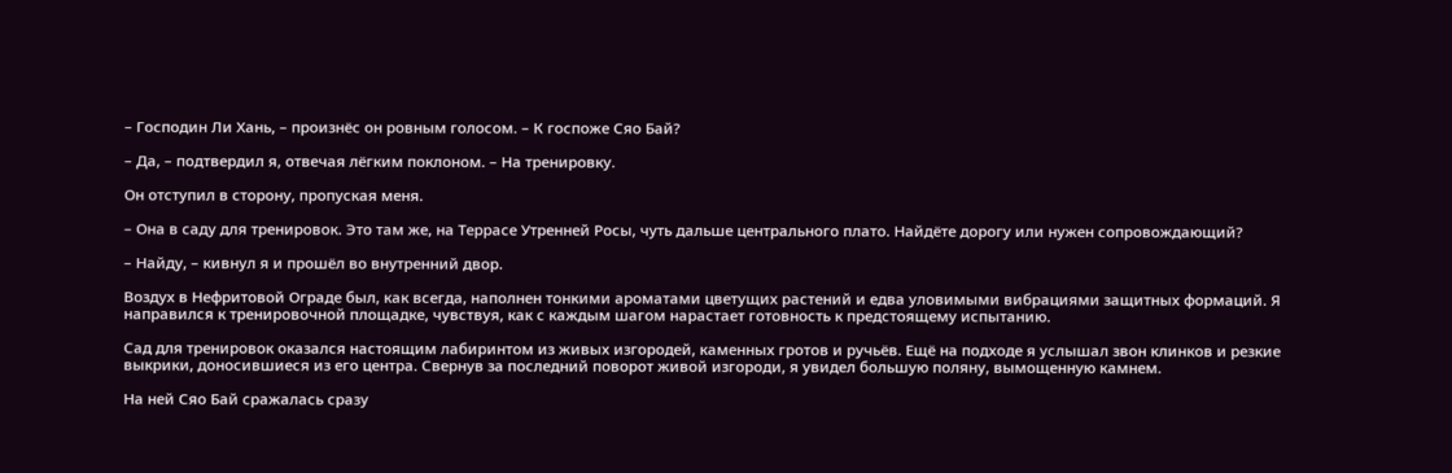– Господин Ли Хань, – произнёс он ровным голосом. – К госпоже Сяо Бай?

– Да, – подтвердил я, отвечая лёгким поклоном. – На тренировку.

Он отступил в сторону, пропуская меня.

– Она в саду для тренировок. Это там же, на Террасе Утренней Росы, чуть дальше центрального плато. Найдёте дорогу или нужен сопровождающий?

– Найду, – кивнул я и прошёл во внутренний двор.

Воздух в Нефритовой Ограде был, как всегда, наполнен тонкими ароматами цветущих растений и едва уловимыми вибрациями защитных формаций. Я направился к тренировочной площадке, чувствуя, как с каждым шагом нарастает готовность к предстоящему испытанию.

Сад для тренировок оказался настоящим лабиринтом из живых изгородей, каменных гротов и ручьёв. Ещё на подходе я услышал звон клинков и резкие выкрики, доносившиеся из его центра. Свернув за последний поворот живой изгороди, я увидел большую поляну, вымощенную камнем.

На ней Сяо Бай сражалась сразу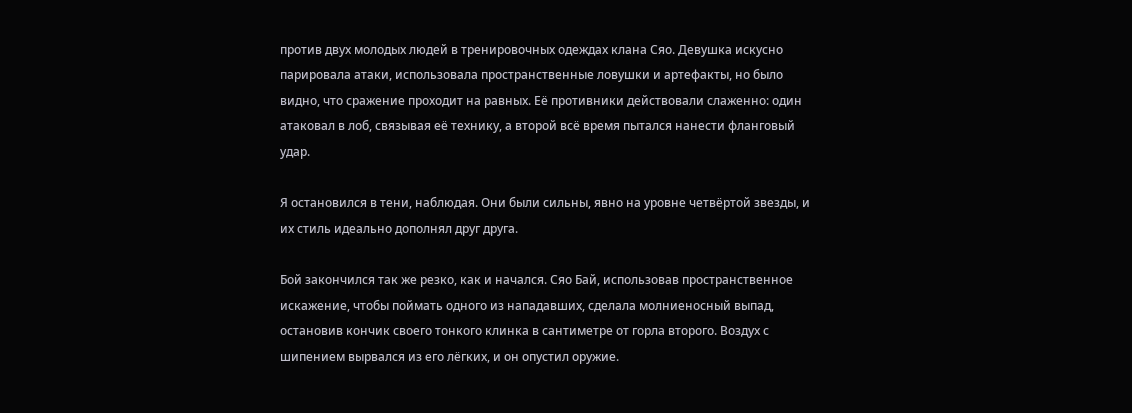против двух молодых людей в тренировочных одеждах клана Сяо. Девушка искусно парировала атаки, использовала пространственные ловушки и артефакты, но было видно, что сражение проходит на равных. Её противники действовали слаженно: один атаковал в лоб, связывая её технику, а второй всё время пытался нанести фланговый удар.

Я остановился в тени, наблюдая. Они были сильны, явно на уровне четвёртой звезды, и их стиль идеально дополнял друг друга.

Бой закончился так же резко, как и начался. Сяо Бай, использовав пространственное искажение, чтобы поймать одного из нападавших, сделала молниеносный выпад, остановив кончик своего тонкого клинка в сантиметре от горла второго. Воздух с шипением вырвался из его лёгких, и он опустил оружие.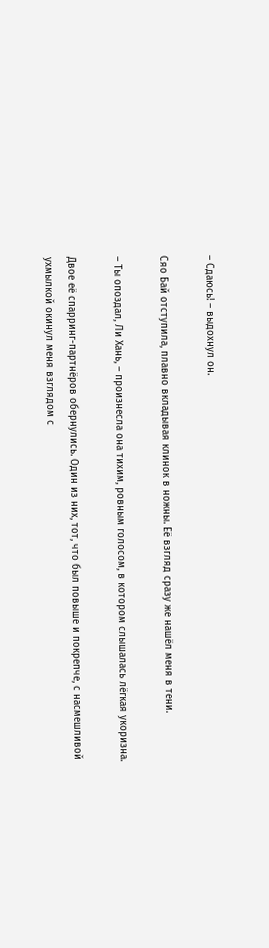– Сдаюсь! – выдохнул он.

Сяо Бай отступила, плавно вкладывая клинок в ножны. Её взгляд сразу же нашёл меня в тени.

– Ты опоздал, Ли Хань, – произнесла она тихим, ровным голосом, в котором слышалась лёгкая укоризна.

Двое её спарринг-партнёров обернулись. Один из них, тот, что был повыше и покрепче, с насмешливой ухмылкой окинул меня взглядом с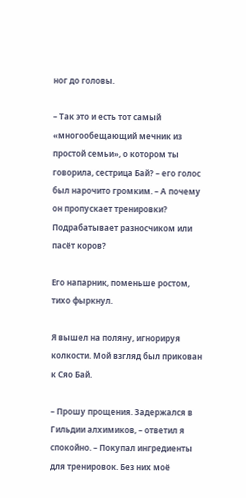ног до головы.

– Так это и есть тот самый «многообещающий мечник из простой семьи», о котором ты говорила, сестрица Бай? – его голос был нарочито громким. – А почему он пропускает тренировки? Подрабатывает разносчиком или пасёт коров?

Его напарник, поменьше ростом, тихо фыркнул.

Я вышел на поляну, игнорируя колкости. Мой взгляд был прикован к Сяо Бай.

– Прошу прощения. Задержался в Гильдии алхимиков, – ответил я спокойно. – Покупал ингредиенты для тренировок. Без них моё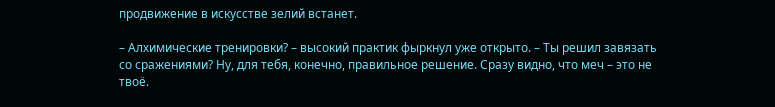продвижение в искусстве зелий встанет.

– Алхимические тренировки? – высокий практик фыркнул уже открыто. – Ты решил завязать со сражениями? Ну, для тебя, конечно, правильное решение. Сразу видно, что меч – это не твоё.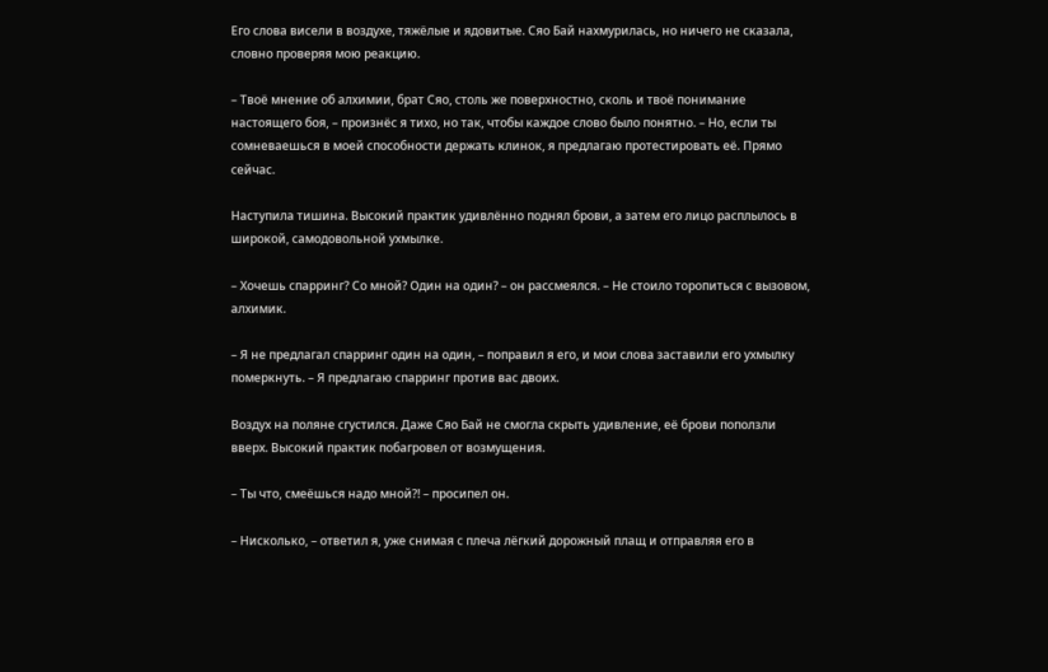Его слова висели в воздухе, тяжёлые и ядовитые. Сяо Бай нахмурилась, но ничего не сказала, словно проверяя мою реакцию.

– Твоё мнение об алхимии, брат Сяо, столь же поверхностно, сколь и твоё понимание настоящего боя, – произнёс я тихо, но так, чтобы каждое слово было понятно. – Но, если ты сомневаешься в моей способности держать клинок, я предлагаю протестировать её. Прямо сейчас.

Наступила тишина. Высокий практик удивлённо поднял брови, а затем его лицо расплылось в широкой, самодовольной ухмылке.

– Хочешь спарринг? Со мной? Один на один? – он рассмеялся. – Не стоило торопиться с вызовом, алхимик.

– Я не предлагал спарринг один на один, – поправил я его, и мои слова заставили его ухмылку померкнуть. – Я предлагаю спарринг против вас двоих.

Воздух на поляне сгустился. Даже Сяо Бай не смогла скрыть удивление, её брови поползли вверх. Высокий практик побагровел от возмущения.

– Ты что, смеёшься надо мной⁈ – просипел он.

– Нисколько, – ответил я, уже снимая с плеча лёгкий дорожный плащ и отправляя его в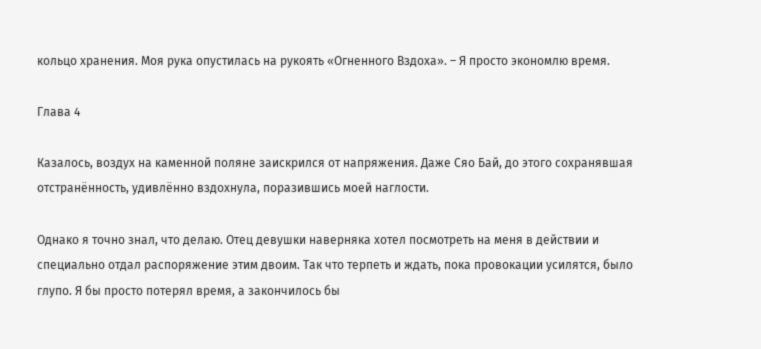кольцо хранения. Моя рука опустилась на рукоять «Огненного Вздоха». – Я просто экономлю время.

Глава 4

Казалось, воздух на каменной поляне заискрился от напряжения. Даже Сяо Бай, до этого сохранявшая отстранённость, удивлённо вздохнула, поразившись моей наглости.

Однако я точно знал, что делаю. Отец девушки наверняка хотел посмотреть на меня в действии и специально отдал распоряжение этим двоим. Так что терпеть и ждать, пока провокации усилятся, было глупо. Я бы просто потерял время, а закончилось бы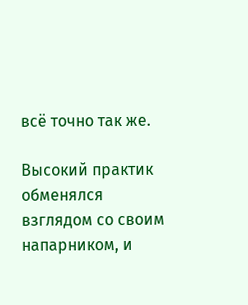всё точно так же.

Высокий практик обменялся взглядом со своим напарником, и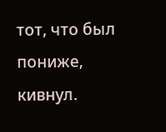тот, что был пониже, кивнул.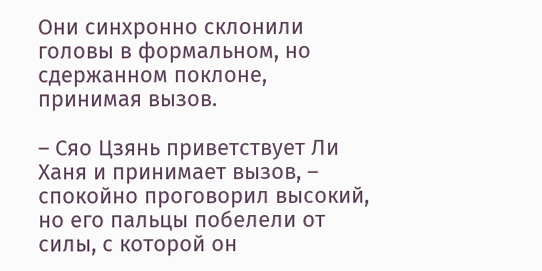Они синхронно склонили головы в формальном, но сдержанном поклоне, принимая вызов.

– Сяо Цзянь приветствует Ли Ханя и принимает вызов, – спокойно проговорил высокий, но его пальцы побелели от силы, с которой он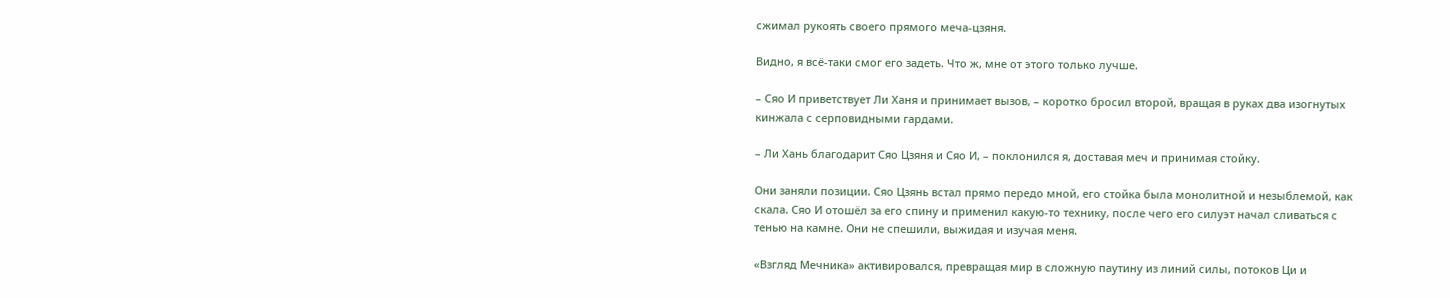сжимал рукоять своего прямого меча-цзяня.

Видно, я всё-таки смог его задеть. Что ж, мне от этого только лучше.

– Сяо И приветствует Ли Ханя и принимает вызов, – коротко бросил второй, вращая в руках два изогнутых кинжала с серповидными гардами.

– Ли Хань благодарит Сяо Цзяня и Сяо И, – поклонился я, доставая меч и принимая стойку.

Они заняли позиции. Сяо Цзянь встал прямо передо мной, его стойка была монолитной и незыблемой, как скала. Сяо И отошёл за его спину и применил какую-то технику, после чего его силуэт начал сливаться с тенью на камне. Они не спешили, выжидая и изучая меня.

«Взгляд Мечника» активировался, превращая мир в сложную паутину из линий силы, потоков Ци и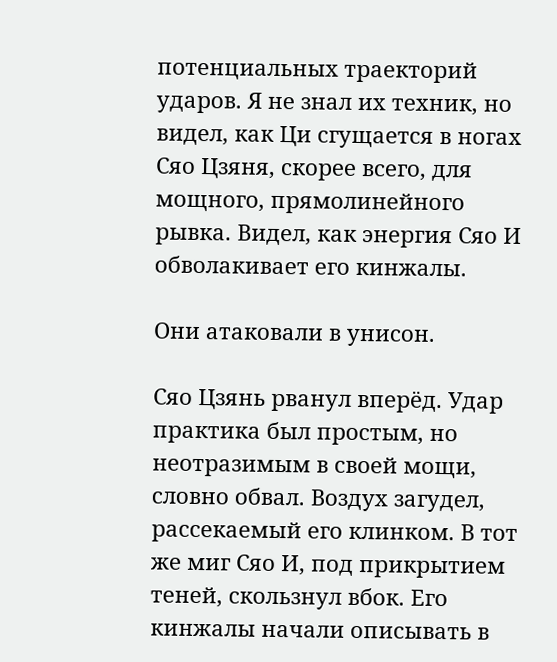потенциальных траекторий ударов. Я не знал их техник, но видел, как Ци сгущается в ногах Сяо Цзяня, скорее всего, для мощного, прямолинейного рывка. Видел, как энергия Сяо И обволакивает его кинжалы.

Они атаковали в унисон.

Сяо Цзянь рванул вперёд. Удар практика был простым, но неотразимым в своей мощи, словно обвал. Воздух загудел, рассекаемый его клинком. В тот же миг Сяо И, под прикрытием теней, скользнул вбок. Его кинжалы начали описывать в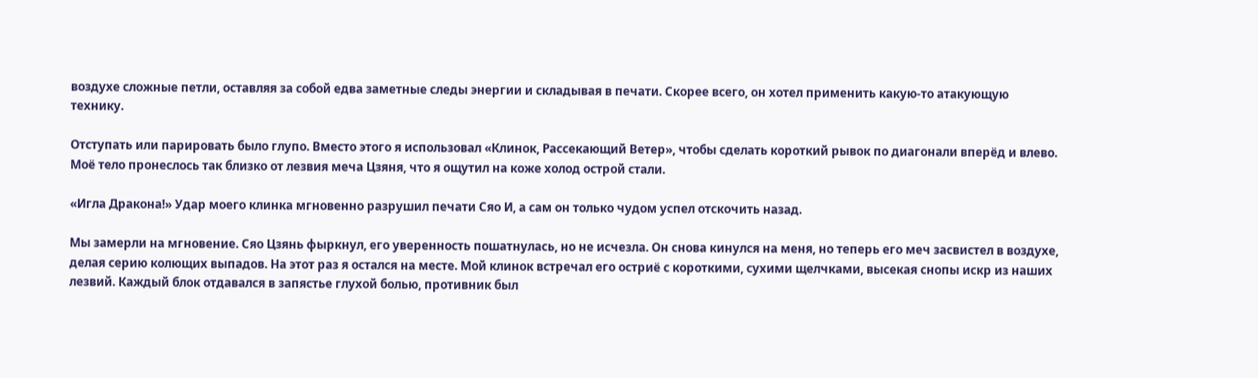воздухе сложные петли, оставляя за собой едва заметные следы энергии и складывая в печати. Скорее всего, он хотел применить какую-то атакующую технику.

Отступать или парировать было глупо. Вместо этого я использовал «Клинок, Рассекающий Ветер», чтобы сделать короткий рывок по диагонали вперёд и влево. Моё тело пронеслось так близко от лезвия меча Цзяня, что я ощутил на коже холод острой стали.

«Игла Дракона!» Удар моего клинка мгновенно разрушил печати Сяо И, а сам он только чудом успел отскочить назад.

Мы замерли на мгновение. Сяо Цзянь фыркнул, его уверенность пошатнулась, но не исчезла. Он снова кинулся на меня, но теперь его меч засвистел в воздухе, делая серию колющих выпадов. На этот раз я остался на месте. Мой клинок встречал его остриё с короткими, сухими щелчками, высекая снопы искр из наших лезвий. Каждый блок отдавался в запястье глухой болью, противник был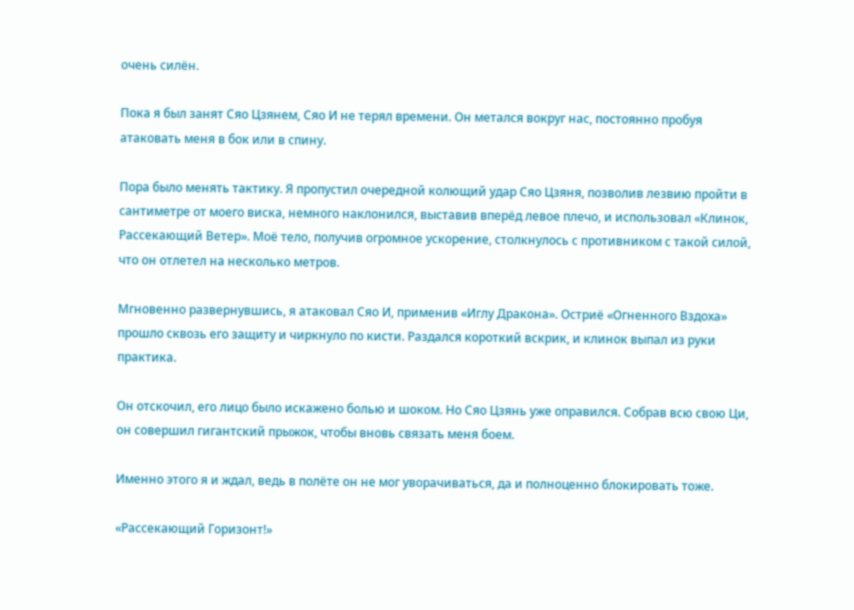очень силён.

Пока я был занят Сяо Цзянем, Сяо И не терял времени. Он метался вокруг нас, постоянно пробуя атаковать меня в бок или в спину.

Пора было менять тактику. Я пропустил очередной колющий удар Сяо Цзяня, позволив лезвию пройти в сантиметре от моего виска, немного наклонился, выставив вперёд левое плечо, и использовал «Клинок, Рассекающий Ветер». Моё тело, получив огромное ускорение, столкнулось с противником с такой силой, что он отлетел на несколько метров.

Мгновенно развернувшись, я атаковал Сяо И, применив «Иглу Дракона». Остриё «Огненного Вздоха» прошло сквозь его защиту и чиркнуло по кисти. Раздался короткий вскрик, и клинок выпал из руки практика.

Он отскочил, его лицо было искажено болью и шоком. Но Сяо Цзянь уже оправился. Собрав всю свою Ци, он совершил гигантский прыжок, чтобы вновь связать меня боем.

Именно этого я и ждал, ведь в полёте он не мог уворачиваться, да и полноценно блокировать тоже.

«Рассекающий Горизонт!»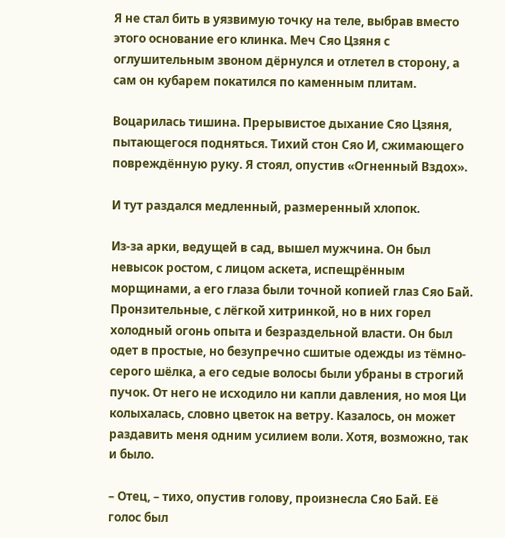Я не стал бить в уязвимую точку на теле, выбрав вместо этого основание его клинка. Меч Сяо Цзяня с оглушительным звоном дёрнулся и отлетел в сторону, а сам он кубарем покатился по каменным плитам.

Воцарилась тишина. Прерывистое дыхание Сяо Цзяня, пытающегося подняться. Тихий стон Сяо И, сжимающего повреждённую руку. Я стоял, опустив «Огненный Вздох».

И тут раздался медленный, размеренный хлопок.

Из-за арки, ведущей в сад, вышел мужчина. Он был невысок ростом, с лицом аскета, испещрённым морщинами, а его глаза были точной копией глаз Сяо Бай. Пронзительные, с лёгкой хитринкой, но в них горел холодный огонь опыта и безраздельной власти. Он был одет в простые, но безупречно сшитые одежды из тёмно-серого шёлка, а его седые волосы были убраны в строгий пучок. От него не исходило ни капли давления, но моя Ци колыхалась, словно цветок на ветру. Казалось, он может раздавить меня одним усилием воли. Хотя, возможно, так и было.

– Отец, – тихо, опустив голову, произнесла Сяо Бай. Её голос был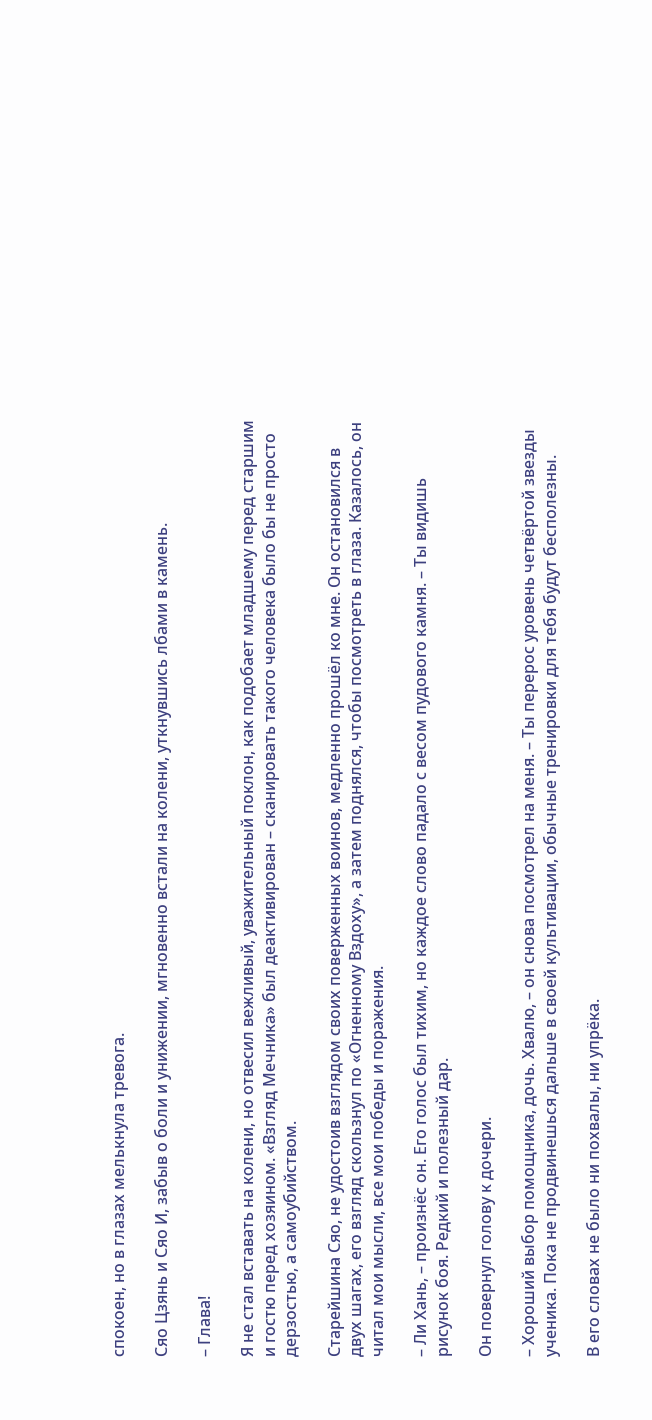спокоен, но в глазах мелькнула тревога.

Сяо Цзянь и Сяо И, забыв о боли и унижении, мгновенно встали на колени, уткнувшись лбами в камень.

– Глава!

Я не стал вставать на колени, но отвесил вежливый, уважительный поклон, как подобает младшему перед старшим и гостю перед хозяином. «Взгляд Мечника» был деактивирован – сканировать такого человека было бы не просто дерзостью, а самоубийством.

Старейшина Сяо, не удостоив взглядом своих поверженных воинов, медленно прошёл ко мне. Он остановился в двух шагах, его взгляд скользнул по «Огненному Вздоху», а затем поднялся, чтобы посмотреть в глаза. Казалось, он читал мои мысли, все мои победы и поражения.

– Ли Хань, – произнёс он. Его голос был тихим, но каждое слово падало с весом пудового камня. – Ты видишь рисунок боя. Редкий и полезный дар.

Он повернул голову к дочери.

– Хороший выбор помощника, дочь. Хвалю, – он снова посмотрел на меня. – Ты перерос уровень четвёртой звезды ученика. Пока не продвинешься дальше в своей культивации, обычные тренировки для тебя будут бесполезны.

В его словах не было ни похвалы, ни упрёка.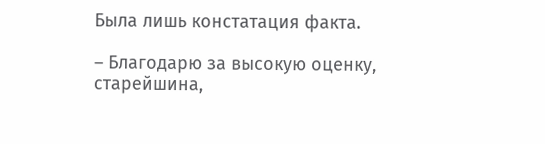Была лишь констатация факта.

– Благодарю за высокую оценку, старейшина,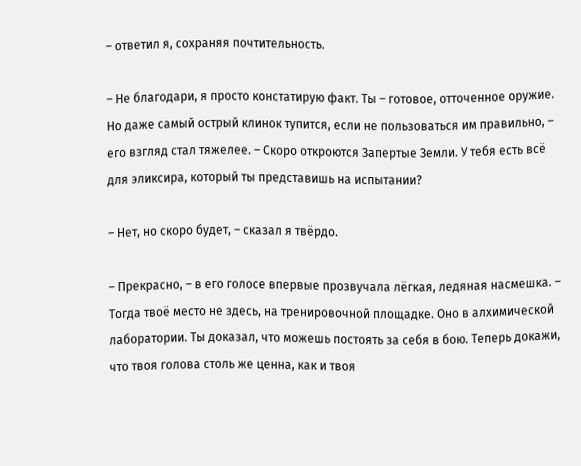– ответил я, сохраняя почтительность.

– Не благодари, я просто констатирую факт. Ты – готовое, отточенное оружие. Но даже самый острый клинок тупится, если не пользоваться им правильно, – его взгляд стал тяжелее. – Скоро откроются Запертые Земли. У тебя есть всё для эликсира, который ты представишь на испытании?

– Нет, но скоро будет, – сказал я твёрдо.

– Прекрасно, – в его голосе впервые прозвучала лёгкая, ледяная насмешка. – Тогда твоё место не здесь, на тренировочной площадке. Оно в алхимической лаборатории. Ты доказал, что можешь постоять за себя в бою. Теперь докажи, что твоя голова столь же ценна, как и твоя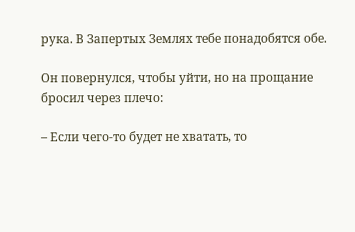рука. В Запертых Землях тебе понадобятся обе.

Он повернулся, чтобы уйти, но на прощание бросил через плечо:

– Если чего-то будет не хватать, то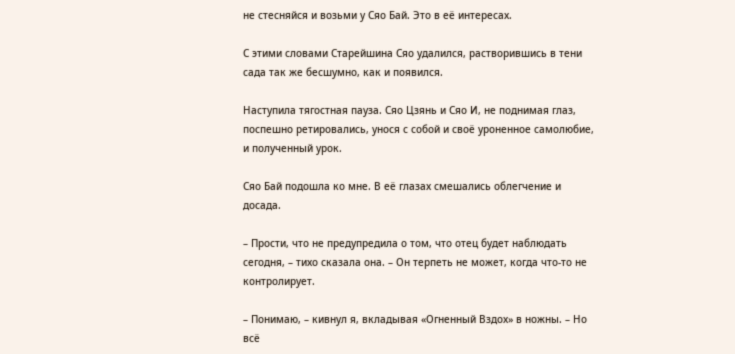не стесняйся и возьми у Сяо Бай. Это в её интересах.

С этими словами Старейшина Сяо удалился, растворившись в тени сада так же бесшумно, как и появился.

Наступила тягостная пауза. Сяо Цзянь и Сяо И, не поднимая глаз, поспешно ретировались, унося с собой и своё уроненное самолюбие, и полученный урок.

Сяо Бай подошла ко мне. В её глазах смешались облегчение и досада.

– Прости, что не предупредила о том, что отец будет наблюдать сегодня, – тихо сказала она. – Он терпеть не может, когда что-то не контролирует.

– Понимаю, – кивнул я, вкладывая «Огненный Вздох» в ножны. – Но всё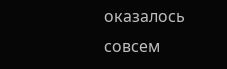оказалось совсем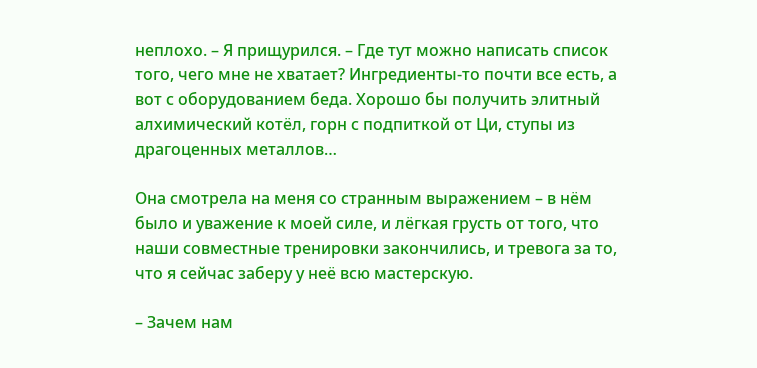неплохо. – Я прищурился. – Где тут можно написать список того, чего мне не хватает? Ингредиенты-то почти все есть, а вот с оборудованием беда. Хорошо бы получить элитный алхимический котёл, горн с подпиткой от Ци, ступы из драгоценных металлов…

Она смотрела на меня со странным выражением – в нём было и уважение к моей силе, и лёгкая грусть от того, что наши совместные тренировки закончились, и тревога за то, что я сейчас заберу у неё всю мастерскую.

– Зачем нам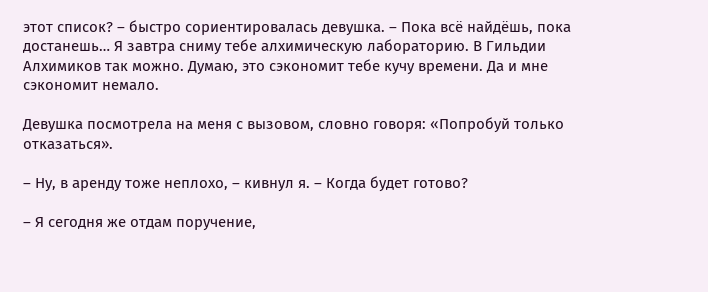этот список? – быстро сориентировалась девушка. – Пока всё найдёшь, пока достанешь… Я завтра сниму тебе алхимическую лабораторию. В Гильдии Алхимиков так можно. Думаю, это сэкономит тебе кучу времени. Да и мне сэкономит немало.

Девушка посмотрела на меня с вызовом, словно говоря: «Попробуй только отказаться».

– Ну, в аренду тоже неплохо, – кивнул я. – Когда будет готово?

– Я сегодня же отдам поручение,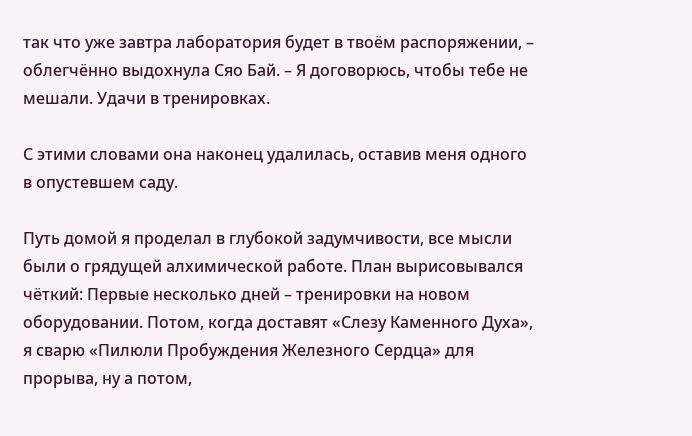так что уже завтра лаборатория будет в твоём распоряжении, – облегчённо выдохнула Сяо Бай. – Я договорюсь, чтобы тебе не мешали. Удачи в тренировках.

С этими словами она наконец удалилась, оставив меня одного в опустевшем саду.

Путь домой я проделал в глубокой задумчивости, все мысли были о грядущей алхимической работе. План вырисовывался чёткий: Первые несколько дней – тренировки на новом оборудовании. Потом, когда доставят «Слезу Каменного Духа», я сварю «Пилюли Пробуждения Железного Сердца» для прорыва, ну а потом,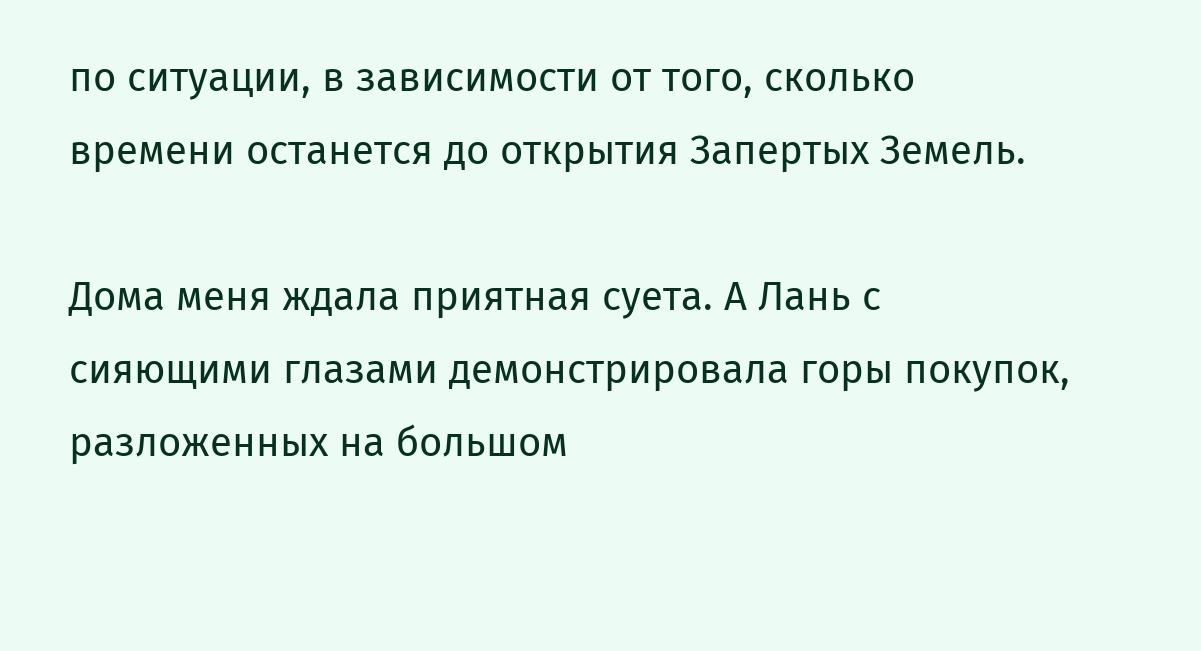по ситуации, в зависимости от того, сколько времени останется до открытия Запертых Земель.

Дома меня ждала приятная суета. А Лань с сияющими глазами демонстрировала горы покупок, разложенных на большом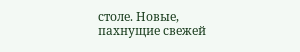столе. Новые, пахнущие свежей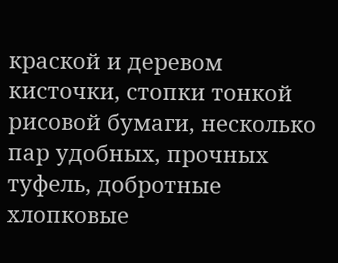краской и деревом кисточки, стопки тонкой рисовой бумаги, несколько пар удобных, прочных туфель, добротные хлопковые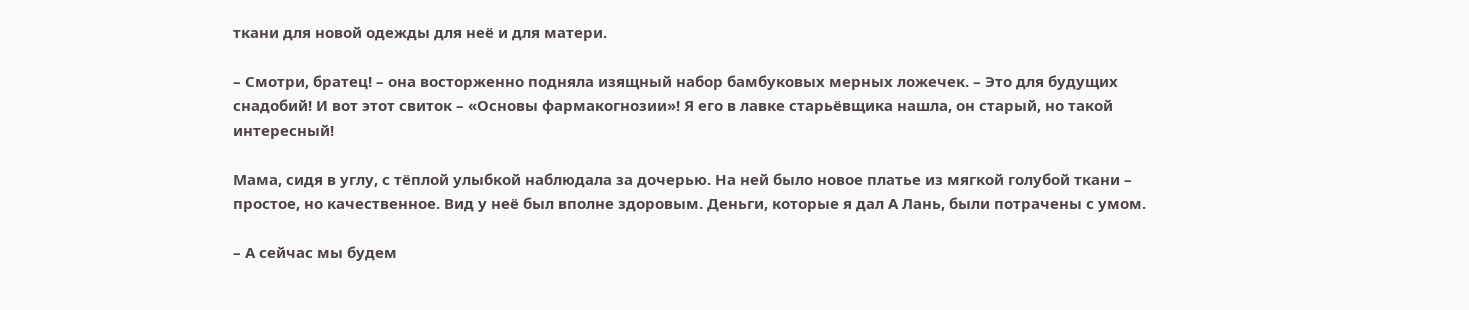ткани для новой одежды для неё и для матери.

– Смотри, братец! – она восторженно подняла изящный набор бамбуковых мерных ложечек. – Это для будущих снадобий! И вот этот свиток – «Основы фармакогнозии»! Я его в лавке старьёвщика нашла, он старый, но такой интересный!

Мама, сидя в углу, с тёплой улыбкой наблюдала за дочерью. На ней было новое платье из мягкой голубой ткани – простое, но качественное. Вид у неё был вполне здоровым. Деньги, которые я дал А Лань, были потрачены с умом.

– А сейчас мы будем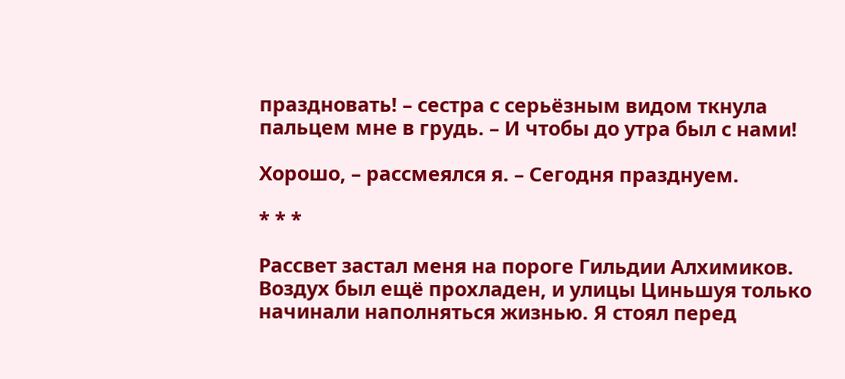праздновать! – сестра с серьёзным видом ткнула пальцем мне в грудь. – И чтобы до утра был с нами!

Хорошо, – рассмеялся я. – Сегодня празднуем.

* * *

Рассвет застал меня на пороге Гильдии Алхимиков. Воздух был ещё прохладен, и улицы Циньшуя только начинали наполняться жизнью. Я стоял перед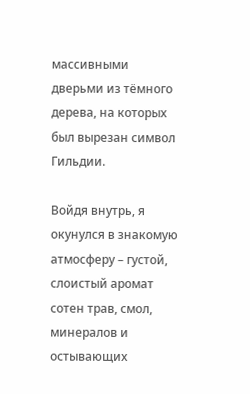массивными дверьми из тёмного дерева, на которых был вырезан символ Гильдии.

Войдя внутрь, я окунулся в знакомую атмосферу – густой, слоистый аромат сотен трав, смол, минералов и остывающих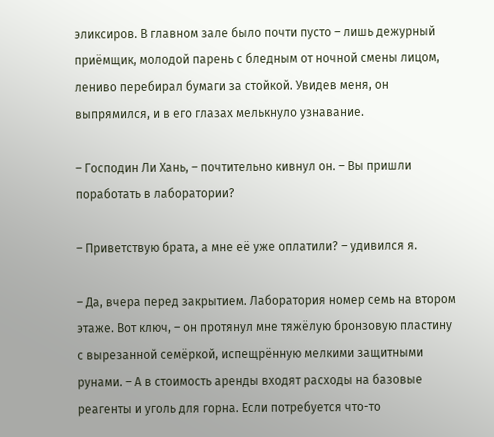эликсиров. В главном зале было почти пусто – лишь дежурный приёмщик, молодой парень с бледным от ночной смены лицом, лениво перебирал бумаги за стойкой. Увидев меня, он выпрямился, и в его глазах мелькнуло узнавание.

– Господин Ли Хань, – почтительно кивнул он. – Вы пришли поработать в лаборатории?

– Приветствую брата, а мне её уже оплатили? – удивился я.

– Да, вчера перед закрытием. Лаборатория номер семь на втором этаже. Вот ключ, – он протянул мне тяжёлую бронзовую пластину с вырезанной семёркой, испещрённую мелкими защитными рунами. – А в стоимость аренды входят расходы на базовые реагенты и уголь для горна. Если потребуется что-то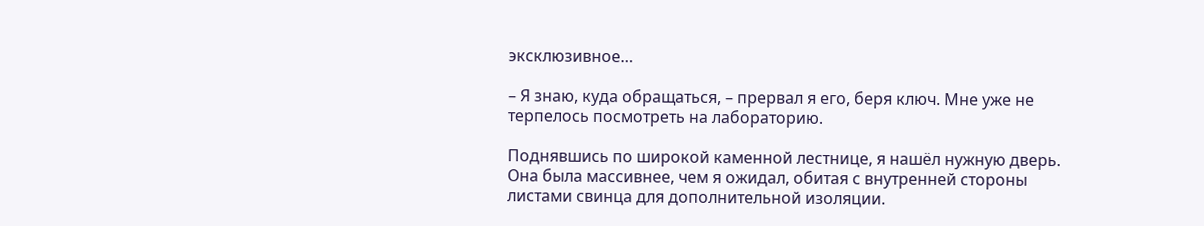эксклюзивное…

– Я знаю, куда обращаться, – прервал я его, беря ключ. Мне уже не терпелось посмотреть на лабораторию.

Поднявшись по широкой каменной лестнице, я нашёл нужную дверь. Она была массивнее, чем я ожидал, обитая с внутренней стороны листами свинца для дополнительной изоляции.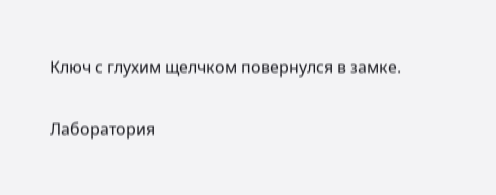Ключ с глухим щелчком повернулся в замке.

Лаборатория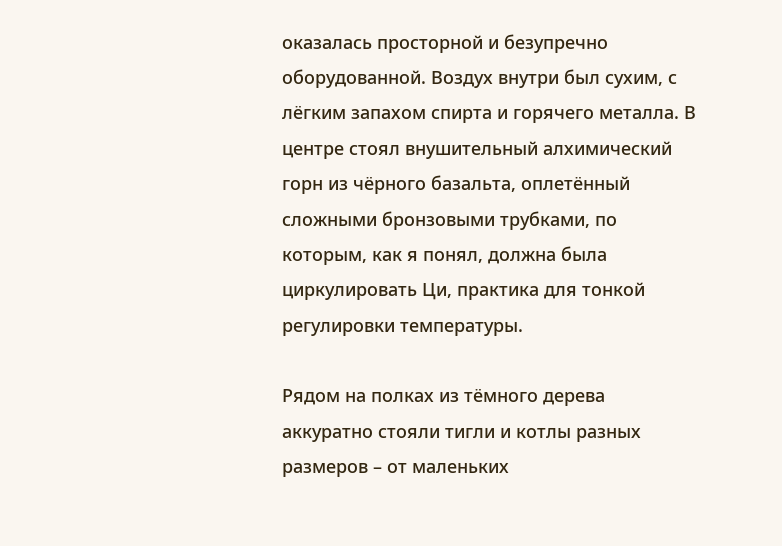оказалась просторной и безупречно оборудованной. Воздух внутри был сухим, с лёгким запахом спирта и горячего металла. В центре стоял внушительный алхимический горн из чёрного базальта, оплетённый сложными бронзовыми трубками, по которым, как я понял, должна была циркулировать Ци, практика для тонкой регулировки температуры.

Рядом на полках из тёмного дерева аккуратно стояли тигли и котлы разных размеров – от маленьких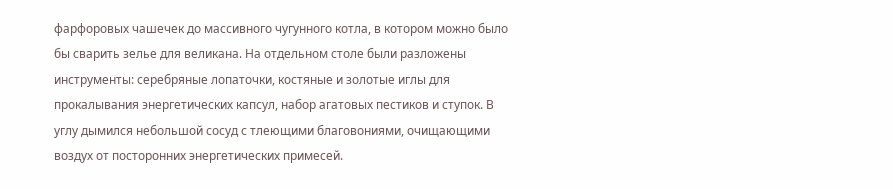фарфоровых чашечек до массивного чугунного котла, в котором можно было бы сварить зелье для великана. На отдельном столе были разложены инструменты: серебряные лопаточки, костяные и золотые иглы для прокалывания энергетических капсул, набор агатовых пестиков и ступок. В углу дымился небольшой сосуд с тлеющими благовониями, очищающими воздух от посторонних энергетических примесей.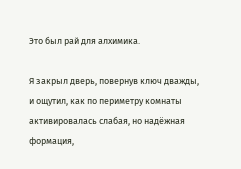Это был рай для алхимика.

Я закрыл дверь, повернув ключ дважды, и ощутил, как по периметру комнаты активировалась слабая, но надёжная формация,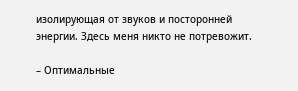изолирующая от звуков и посторонней энергии. Здесь меня никто не потревожит.

– Оптимальные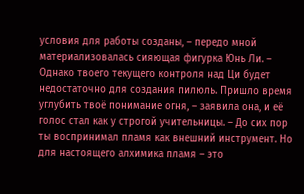условия для работы созданы, – передо мной материализовалась сияющая фигурка Юнь Ли. – Однако твоего текущего контроля над Ци будет недостаточно для создания пилюль. Пришло время углубить твоё понимание огня, – заявила она, и её голос стал как у строгой учительницы. – До сих пор ты воспринимал пламя как внешний инструмент. Но для настоящего алхимика пламя – это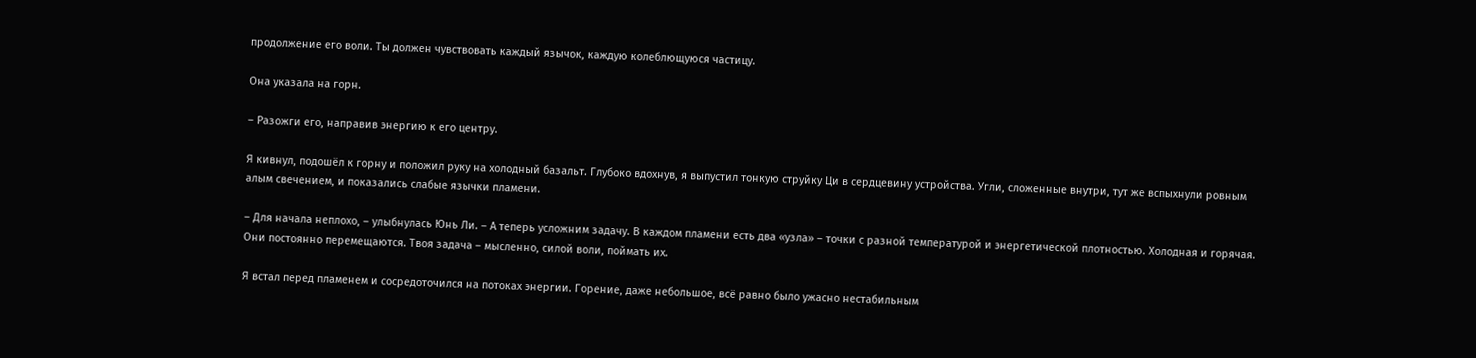продолжение его воли. Ты должен чувствовать каждый язычок, каждую колеблющуюся частицу.

Она указала на горн.

– Разожги его, направив энергию к его центру.

Я кивнул, подошёл к горну и положил руку на холодный базальт. Глубоко вдохнув, я выпустил тонкую струйку Ци в сердцевину устройства. Угли, сложенные внутри, тут же вспыхнули ровным алым свечением, и показались слабые язычки пламени.

– Для начала неплохо, – улыбнулась Юнь Ли. – А теперь усложним задачу. В каждом пламени есть два «узла» – точки с разной температурой и энергетической плотностью. Холодная и горячая. Они постоянно перемещаются. Твоя задача – мысленно, силой воли, поймать их.

Я встал перед пламенем и сосредоточился на потоках энергии. Горение, даже небольшое, всё равно было ужасно нестабильным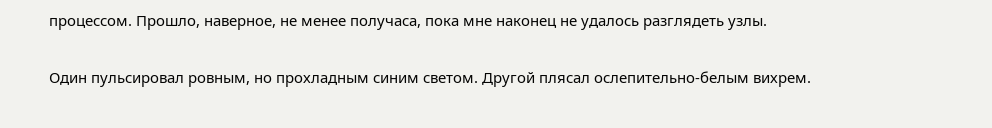процессом. Прошло, наверное, не менее получаса, пока мне наконец не удалось разглядеть узлы.

Один пульсировал ровным, но прохладным синим светом. Другой плясал ослепительно-белым вихрем.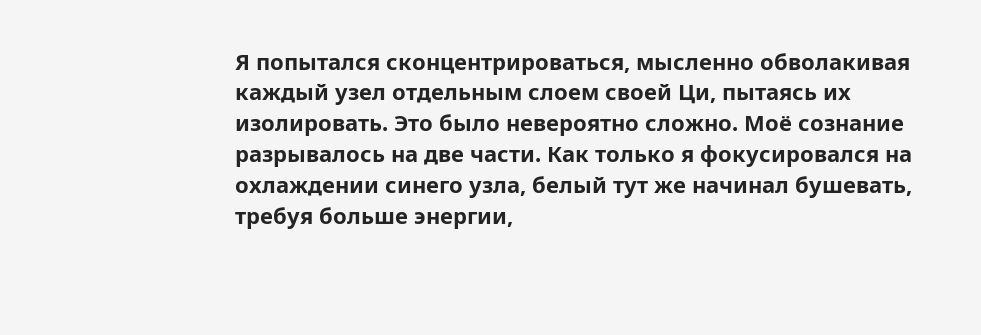Я попытался сконцентрироваться, мысленно обволакивая каждый узел отдельным слоем своей Ци, пытаясь их изолировать. Это было невероятно сложно. Моё сознание разрывалось на две части. Как только я фокусировался на охлаждении синего узла, белый тут же начинал бушевать, требуя больше энергии,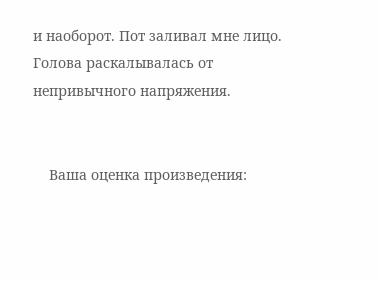и наоборот. Пот заливал мне лицо. Голова раскалывалась от непривычного напряжения.


    Ваша оценка произведения: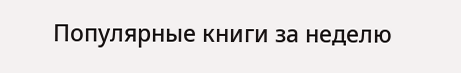Популярные книги за неделю